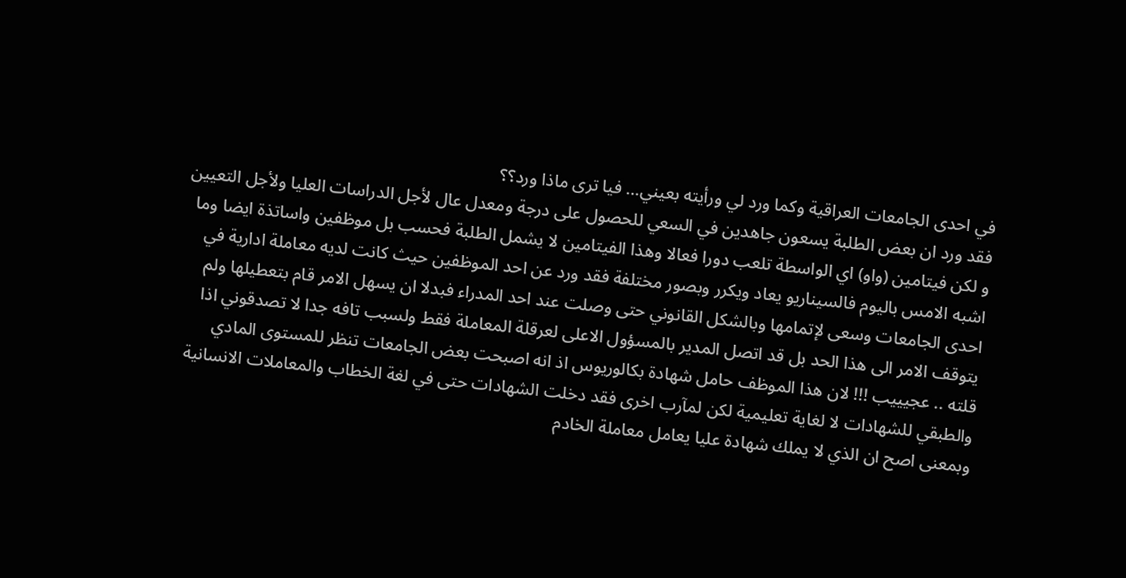في احدى الجامعات العراقية وكما ورد لي ورأيته بعيني… فيا ترى ماذا ورد؟؟
فقد ورد ان بعض الطلبة يسعون جاهدين في السعي للحصول على درجة ومعدل عال لأجل الدراسات العليا ولأجل التعيين و لكن فيتامين (واو) اي الواسطة تلعب دورا فعالا وهذا الفيتامين لا يشمل الطلبة فحسب بل موظفين واساتذة ايضا وما اشبه الامس باليوم فالسيناريو يعاد ويكرر وبصور مختلفة فقد ورد عن احد الموظفين حيث كانت لديه معاملة ادارية في احدى الجامعات وسعى لإتمامها وبالشكل القانوني حتى وصلت عند احد المدراء فبدلا ان يسهل الامر قام بتعطيلها ولم يتوقف الامر الى هذا الحد بل قد اتصل المدير بالمسؤول الاعلى لعرقلة المعاملة فقط ولسبب تافه جدا لا تصدقوني اذا قلته .. عجيييب !!! لان هذا الموظف حامل شهادة بكالوريوس اذ انه اصبحت بعض الجامعات تنظر للمستوى المادي والطبقي للشهادات لا لغاية تعليمية لكن لمآرب اخرى فقد دخلت الشهادات حتى في لغة الخطاب والمعاملات الانسانية وبمعنى اصح ان الذي لا يملك شهادة عليا يعامل معاملة الخادم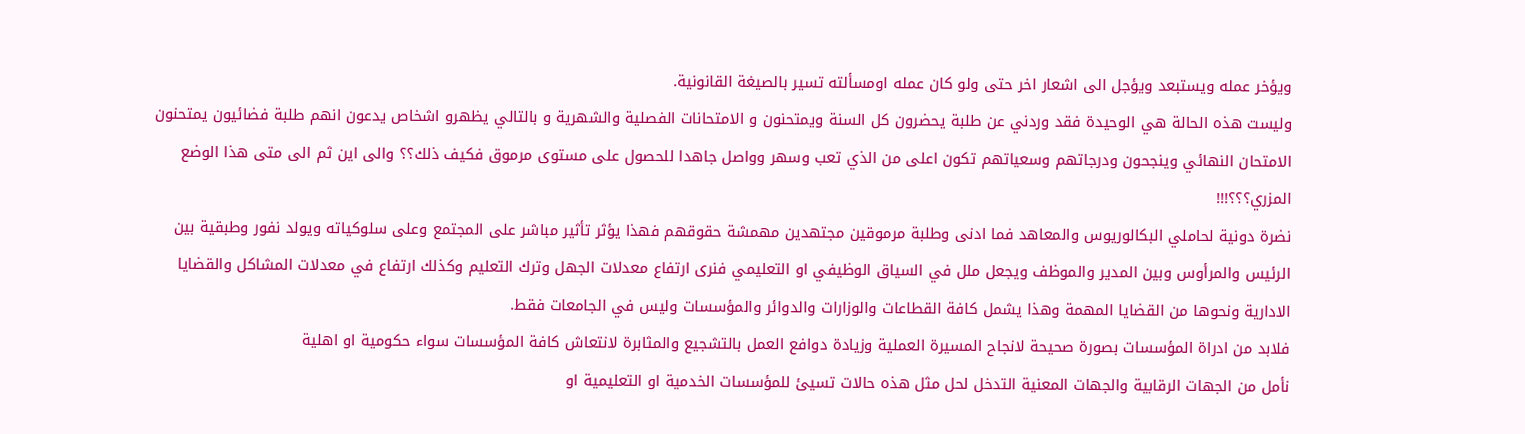ويؤخر عمله ويستبعد ويؤجل الى اشعار اخر حتى ولو كان عمله اومسألته تسير بالصيغة القانونية.
وليست هذه الحالة هي الوحيدة فقد وردني عن طلبة يحضرون كل السنة ويمتحنون و الامتحانات الفصلية والشهرية و بالتالي يظهرو اشخاص يدعون انهم طلبة فضائيون يمتحنون الامتحان النهائي وينجحون ودرجاتهم وسعياتهم تكون اعلى من الذي تعب وسهر وواصل جاهدا للحصول على مستوى مرموق فكيف ذلك؟؟ والى اين ثم الى متى هذا الوضع المزري؟؟؟!!!
نضرة دونية لحاملي البكالوريوس والمعاهد فما ادنى وطلبة مرموقين مجتهدين مهمشة حقوقهم فهذا يؤثر تأثير مباشر على المجتمع وعلى سلوكياته ويولد نفور وطبقية بين الرئيس والمرأوس وبين المدير والموظف ويجعل ملل في السياق الوظيفي او التعليمي فنرى ارتفاع معدلات الجهل وترك التعليم وكذلك ارتفاع في معدلات المشاكل والقضايا الادارية ونحوها من القضايا المهمة وهذا يشمل كافة القطاعات والوزارات والدوائر والمؤسسات وليس في الجامعات فقط.
فلابد من ادراة المؤسسات بصورة صحيحة لانجاح المسيرة العملية وزيادة دوافع العمل بالتشجيع والمثابرة لانتعاش كافة المؤسسات سواء حكومية او اهلية
نأمل من الجهات الرقابية والجهات المعنية التدخل لحل مثل هذه حالات تسيئ للمؤسسات الخدمية او التعليمية او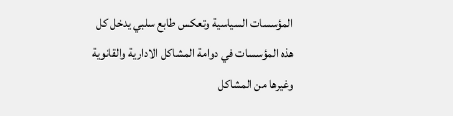المؤسسات السياسية وتعكس طابع سلبي يدخل كل هذه المؤسسات في دوامة المشاكل الادارية والقانوية وغيرها من المشاكل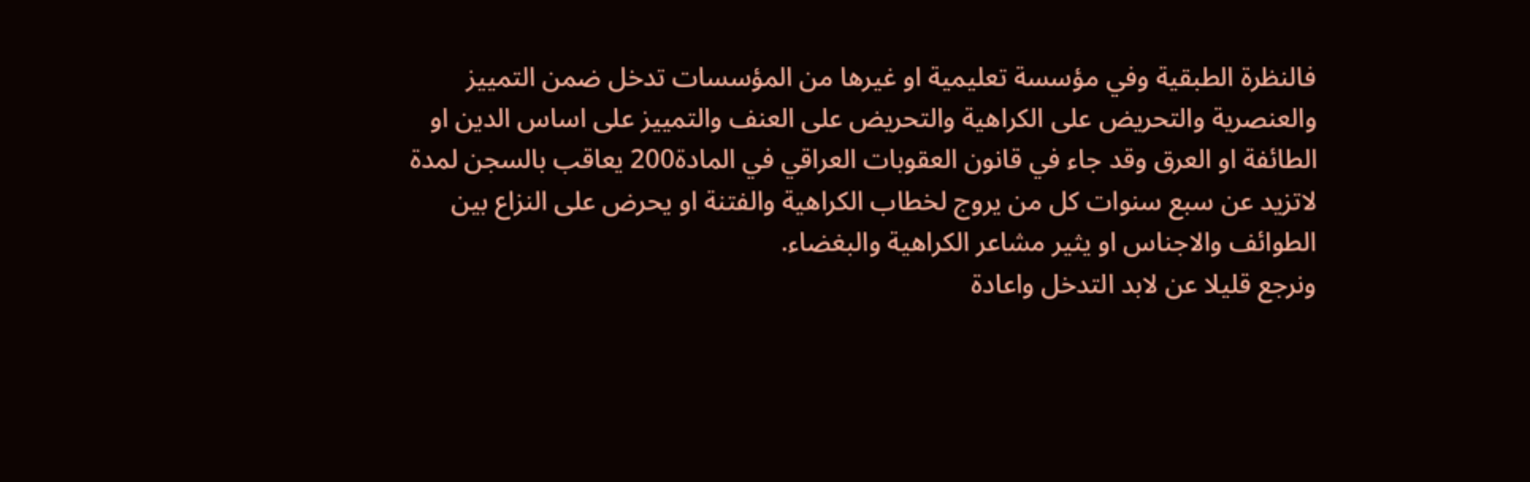فالنظرة الطبقية وفي مؤسسة تعليمية او غيرها من المؤسسات تدخل ضمن التمييز والعنصرية والتحريض على الكراهية والتحريض على العنف والتمييز على اساس الدين او الطائفة او العرق وقد جاء في قانون العقوبات العراقي في المادة200 يعاقب بالسجن لمدة لاتزيد عن سبع سنوات كل من يروج لخطاب الكراهية والفتنة او يحرض على النزاع بين الطوائف والاجناس او يثير مشاعر الكراهية والبغضاء.
ونرجع قليلا عن لابد التدخل واعادة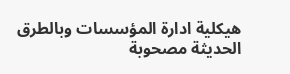هيكلية ادارة المؤسسات وبالطرق الحديثة مصحوبة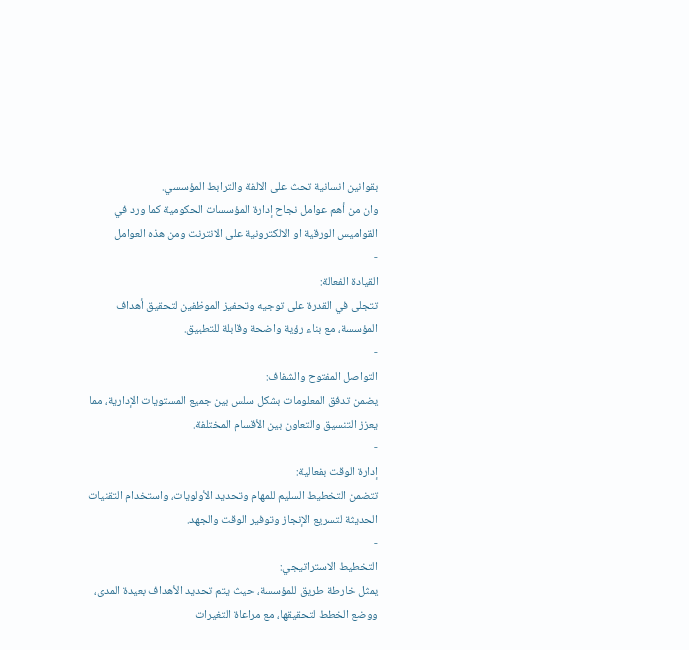بقوانين انسانية تحث على الالفة والترابط المؤسسي.
وان من أهم عوامل نجاح إدارة المؤسسات الحكومية كما ورد في القواميس الورقية او الالكترونية على الانترنت ومن هذه العوامل
-
القيادة الفعالة:
تتجلى في القدرة على توجيه وتحفيز الموظفين لتحقيق أهداف المؤسسة، مع بناء رؤية واضحة وقابلة للتطبيق.
-
التواصل المفتوح والشفاف:
يضمن تدفق المعلومات بشكل سلس بين جميع المستويات الإدارية، مما يعزز التنسيق والتعاون بين الأقسام المختلفة.
-
إدارة الوقت بفعالية:
تتضمن التخطيط السليم للمهام وتحديد الأولويات، واستخدام التقنيات الحديثة لتسريع الإنجاز وتوفير الوقت والجهد.
-
التخطيط الاستراتيجي:
يمثل خارطة طريق للمؤسسة، حيث يتم تحديد الأهداف بعيدة المدى، ووضع الخطط لتحقيقها، مع مراعاة التغيرات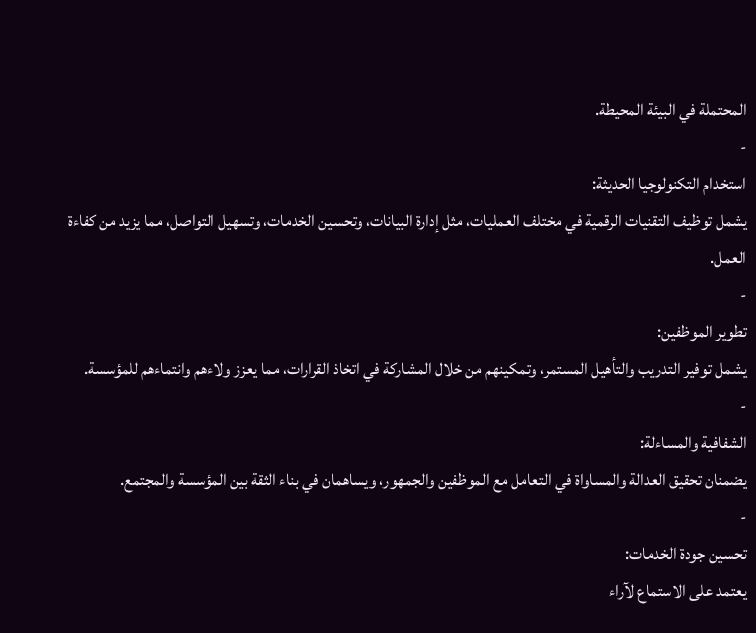المحتملة في البيئة المحيطة.
-
استخدام التكنولوجيا الحديثة:
يشمل توظيف التقنيات الرقمية في مختلف العمليات، مثل إدارة البيانات، وتحسين الخدمات، وتسهيل التواصل، مما يزيد من كفاءة العمل.
-
تطوير الموظفين:
يشمل توفير التدريب والتأهيل المستمر، وتمكينهم من خلال المشاركة في اتخاذ القرارات، مما يعزز ولاءهم وانتماءهم للمؤسسة.
-
الشفافية والمساءلة:
يضمنان تحقيق العدالة والمساواة في التعامل مع الموظفين والجمهور، ويساهمان في بناء الثقة بين المؤسسة والمجتمع.
-
تحسين جودة الخدمات:
يعتمد على الاستماع لآراء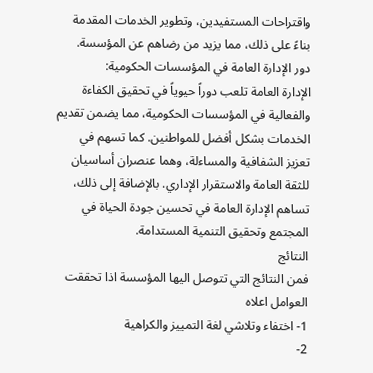واقتراحات المستفيدين، وتطوير الخدمات المقدمة بناءً على ذلك، مما يزيد من رضاهم عن المؤسسة.
دور الإدارة العامة في المؤسسات الحكومية:
الإدارة العامة تلعب دوراً حيوياً في تحقيق الكفاءة والفعالية في المؤسسات الحكومية، مما يضمن تقديم الخدمات بشكل أفضل للمواطنين. كما تسهم في تعزيز الشفافية والمساءلة، وهما عنصران أساسيان للثقة العامة والاستقرار الإداري. بالإضافة إلى ذلك، تساهم الإدارة العامة في تحسين جودة الحياة في المجتمع وتحقيق التنمية المستدامة.
النتائج
فمن النتائج التي تتوصل اليها المؤسسة اذا تحققت العوامل اعلاه
1- اختفاء وتلاشي لغة التمييز والكراهية
2-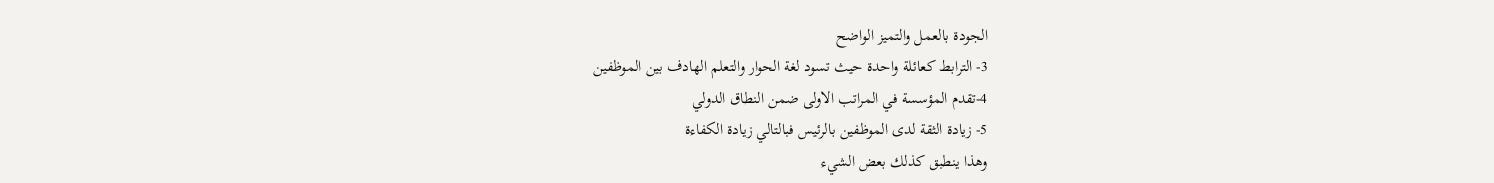الجودة بالعمل والتميز الواضح
3- الترابط كعائلة واحدة حيث تسود لغة الحوار والتعلم الهادف بين الموظفين
4-تقدم المؤسسة في المراتب الاولى ضمن النطاق الدولي
5- زيادة الثقة لدى الموظفين بالرئيس فبالتالي زيادة الكفاءة
وهذا ينطبق كذلك بعض الشيء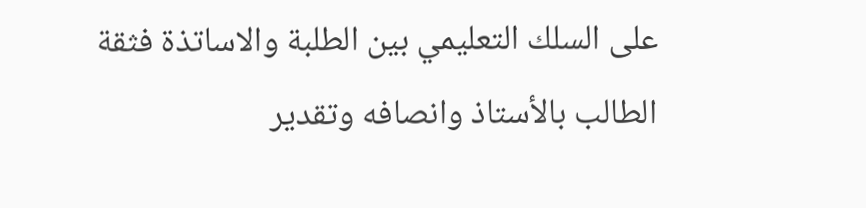على السلك التعليمي بين الطلبة والاساتذة فثقة الطالب بالأستاذ وانصافه وتقدير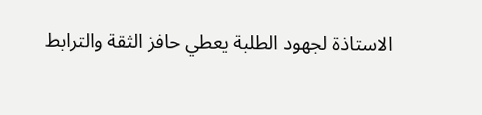الاستاذة لجهود الطلبة يعطي حافز الثقة والترابط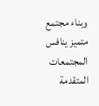وبناء مجتمع متميز ينافس المجتمعات المتقدمة